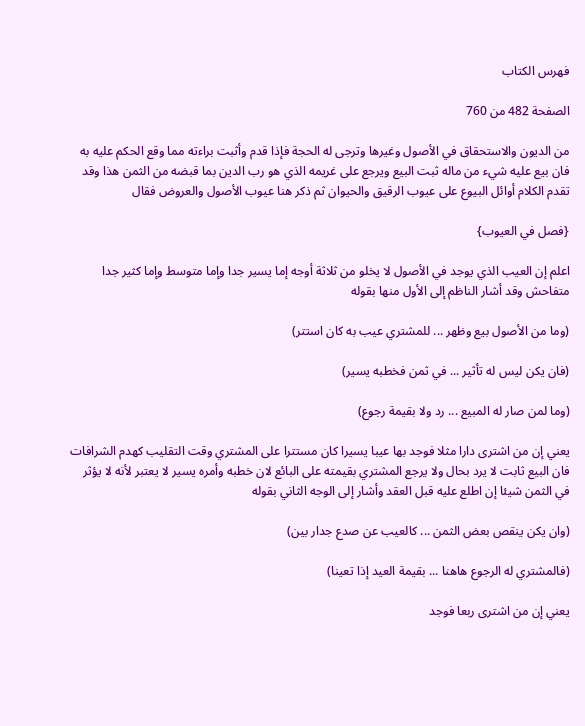فهرس الكتاب

الصفحة 482 من 760

من الديون والاستحقاق في الأصول وغيرها وترجى له الحجة فإذا قدم وأثبت براءته مما وقع الحكم عليه به فان بيع عليه شيء من ماله ثبت البيع ويرجع على غريمه الذي هو رب الدين بما قبضه من الثمن هذا وقد تقدم الكلام أوائل البيوع على عيوب الرقيق والحيوان ثم ذكر هنا عيوب الأصول والعروض فقال

{فصل في العيوب}

اعلم إن العيب الذي يوجد في الأصول لا يخلو من ثلاثة أوجه إما يسير جدا وإما متوسط وإما كثير جدا متفاحش وقد أشار الناظم إلى الأول منها بقوله

(وما من الأصول بيع وظهر ... للمشتري عيب به كان استتر)

(فان يكن ليس له تأثير ... في ثمن فخطبه يسير)

(وما لمن صار له المبيع ... رد ولا بقيمة رجوع)

يعني إن من اشترى دارا مثلا فوجد بها عيبا يسيرا كان مستترا على المشتري وقت التقليب كهدم الشرافات فان البيع ثابت لا يرد بحال ولا يرجع المشتري بقيمته على البائع لان خطبه وأمره يسير لا يعتبر لأنه لا يؤثر في الثمن شيئا إن اطلع عليه قبل العقد وأشار إلى الوجه الثاني بقوله

(وان يكن ينقص بعض الثمن ... كالعيب عن صدع جدار بين)

(فالمشتري له الرجوع هاهنا ... بقيمة العيد إذا تعينا)

يعني إن من اشترى ربعا فوجد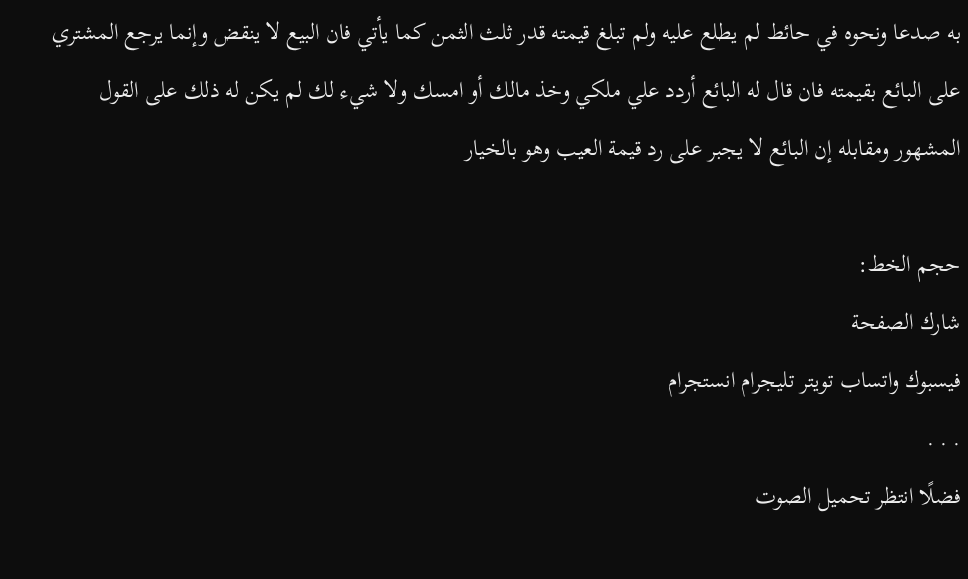به صدعا ونحوه في حائط لم يطلع عليه ولم تبلغ قيمته قدر ثلث الثمن كما يأتي فان البيع لا ينقض وإنما يرجع المشتري على البائع بقيمته فان قال له البائع أردد علي ملكي وخذ مالك أو امسك ولا شيء لك لم يكن له ذلك على القول المشهور ومقابله إن البائع لا يجبر على رد قيمة العيب وهو بالخيار

حجم الخط:
شارك الصفحة
فيسبوك واتساب تويتر تليجرام انستجرام
. . .
فضلًا انتظر تحميل الصوت